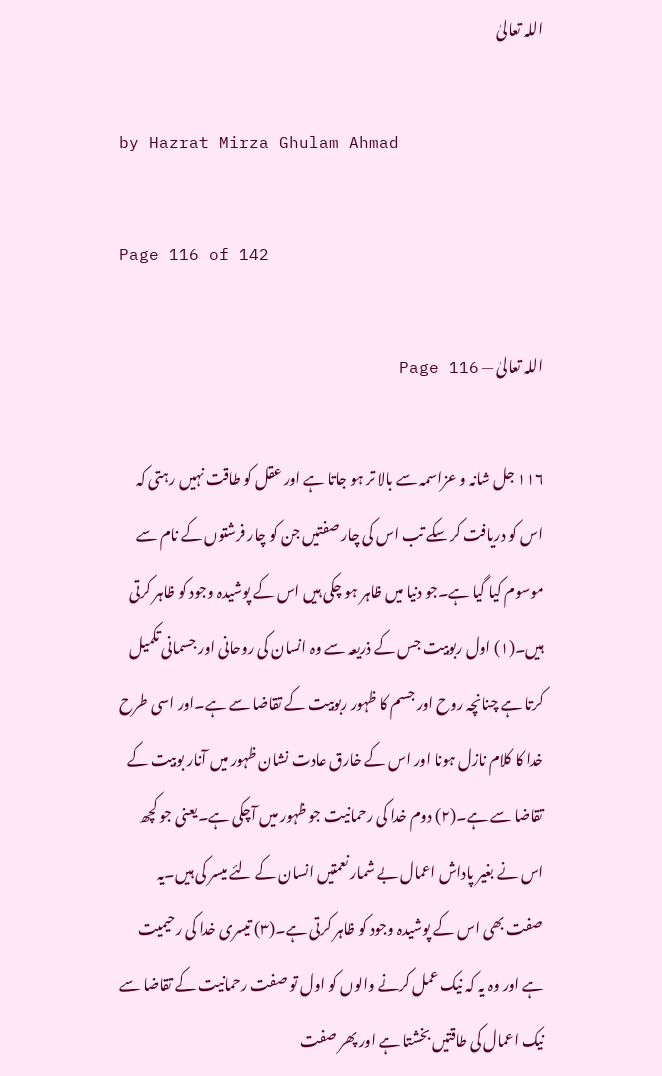اللہ تعالیٰ

by Hazrat Mirza Ghulam Ahmad

Page 116 of 142

اللہ تعالیٰ — Page 116

١١٦ جل شانہ و عزاسمہ سے بالا تر ہو جاتا ہے اور عقل کو طاقت نہیں رہتی کہ اس کو دریافت کر سکے تب اس کی چار صفتیں جن کو چار فرشتوں کے نام سے موسوم کیا گیا ہے۔جو دنیا میں ظاہر ہو چکی ہیں اس کے پوشیدہ وجود کو ظاہر کرتی ہیں۔(۱) اول ربوبیت جس کے ذریعہ سے وہ انسان کی روحانی اور جسمانی تکمیل کرتا ہے چنانچہ روح اور جسم کا ظہور ربوبیت کے تقاضا سے ہے۔اور اسی طرح خدا کا کلام نازل ہونا اور اس کے خارق عادت نشان ظہور میں آنار بوبیت کے تقاضا سے ہے۔(۲) دوم خدا کی رحمانیت جو ظہور میں آچکی ہے۔یعنی جو کچھ اس نے بغیر پاداش اعمال بے شمار نعمتیں انسان کے لئے میسر کی ہیں۔یہ صفت بھی اس کے پوشیدہ وجود کو ظاہر کرتی ہے۔(۳) تیسری خدا کی رحیمیت ہے اور وہ یہ کہ نیک عمل کرنے والوں کو اول تو صفت رحمانیت کے تقاضا سے نیک اعمال کی طاقتیں بخشتا ہے اور پھر صفت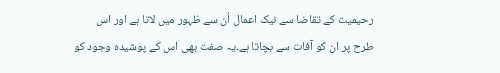رحیمیت کے تقاضا سے نیک اعمال اُن سے ظہور میں لاتا ہے اور اس طرح پر ان کو آفات سے بچاتا ہے۔یہ صفت بھی اس کے پوشیدہ وجود کو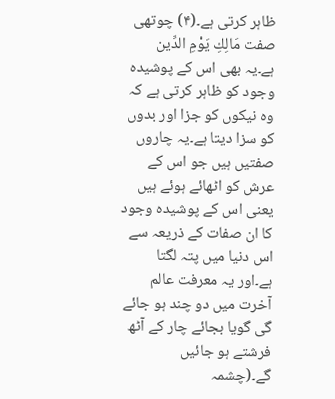ظاہر کرتی ہے۔(۴) چوتھی صفت مَالِكِ يَوْمِ الدِّین ہے۔یہ بھی اس کے پوشیدہ وجود کو ظاہر کرتی ہے کہ وہ نیکوں کو جزا اور بدوں کو سزا دیتا ہے۔یہ چاروں صفتیں ہیں جو اس کے عرش کو اٹھائے ہوئے ہیں یعنی اس کے پوشیدہ وجود کا ان صفات کے ذریعہ سے اس دنیا میں پتہ لگتا ہے۔اور یہ معرفت عالم آخرت میں دو چند ہو جائے گی گویا بجائے چار کے آٹھ فرشتے ہو جائیں گے۔(چشمہ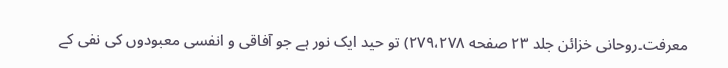معرفت۔روحانی خزائن جلد ۲۳ صفحه ۲۷۹،۲۷۸) تو حید ایک نور ہے جو آفاقی و انفسی معبودوں کی نفی کے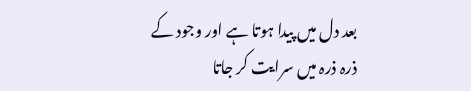بعد دل میں پیدا ہوتا ہے اور وجود کے ذرہ ذرہ میں سرایت کر جاتا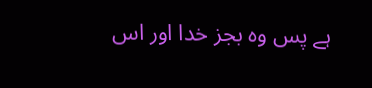ہے پس وہ بجز خدا اور اس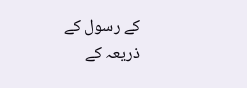کے رسول کے ذریعہ کے